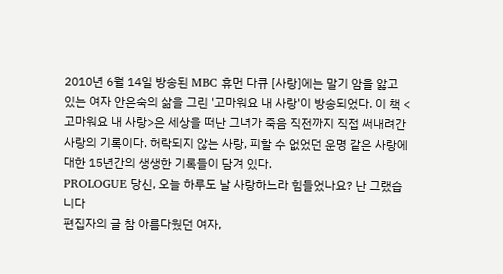2010년 6월 14일 방송된 MBC 휴먼 다큐 [사랑]에는 말기 암을 앓고 있는 여자 안은숙의 삶을 그린 '고마워요 내 사랑'이 방송되었다. 이 책 <고마워요 내 사랑>은 세상을 떠난 그녀가 죽음 직전까지 직접 써내려간 사랑의 기록이다. 허락되지 않는 사랑, 피할 수 없었던 운명 같은 사랑에 대한 15년간의 생생한 기록들이 담겨 있다.
PROLOGUE 당신, 오늘 하루도 날 사랑하느라 힘들었나요? 난 그랬습니다
편집자의 글 참 아름다웠던 여자,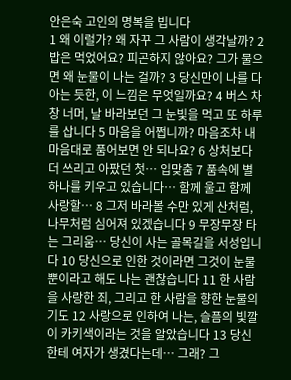안은숙 고인의 명복을 빕니다
1 왜 이럴가? 왜 자꾸 그 사람이 생각날까? 2 밥은 먹었어요? 피곤하지 않아요? 그가 물으면 왜 눈물이 나는 걸까? 3 당신만이 나를 다 아는 듯한, 이 느낌은 무엇일까요? 4 버스 차창 너머, 날 바라보던 그 눈빛을 먹고 또 하루를 삽니다 5 마음을 어쩝니까? 마음조차 내 마음대로 품어보면 안 되나요? 6 상처보다 더 쓰리고 아팠던 첫… 입맞춤 7 품속에 별 하나를 키우고 있습니다… 함께 울고 함께 사랑할… 8 그저 바라볼 수만 있게 산처럼, 나무처럼 심어져 있겠습니다 9 무장무장 타는 그리움… 당신이 사는 골목길을 서성입니다 10 당신으로 인한 것이라면 그것이 눈물뿐이라고 해도 나는 괜찮습니다 11 한 사람을 사랑한 죄, 그리고 한 사람을 향한 눈물의 기도 12 사랑으로 인하여 나는, 슬픔의 빛깔이 카키색이라는 것을 알았습니다 13 당신한테 여자가 생겼다는데… 그래? 그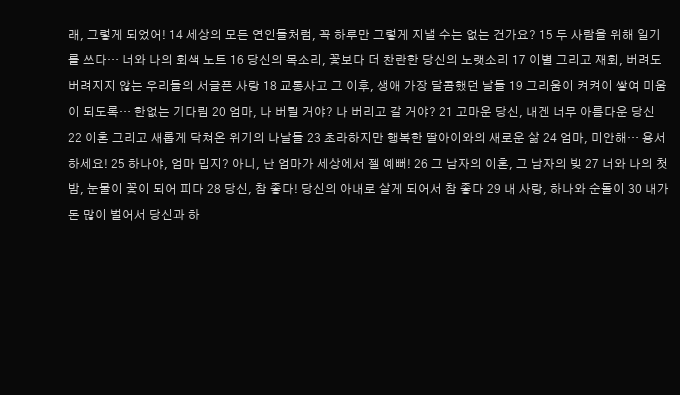래, 그렇게 되었어! 14 세상의 모든 연인들처럼, 꼭 하루만 그렇게 지낼 수는 없는 건가요? 15 두 사람을 위해 일기를 쓰다… 너와 나의 회색 노트 16 당신의 목소리, 꽃보다 더 찬란한 당신의 노랫소리 17 이별 그리고 재회, 버려도 버려지지 않는 우리들의 서글픈 사랑 18 교통사고 그 이후, 생애 가장 달콤했던 날들 19 그리움이 켜켜이 쌓여 미움이 되도록… 한없는 기다림 20 엄마, 나 버릴 거야? 나 버리고 갈 거야? 21 고마운 당신, 내겐 너무 아름다운 당신 22 이혼 그리고 새롭게 닥쳐온 위기의 나날들 23 초라하지만 행복한 딸아이와의 새로운 삶 24 엄마, 미안해… 용서하세요! 25 하나야, 엄마 밉지? 아니, 난 엄마가 세상에서 젤 예뻐! 26 그 남자의 이혼, 그 남자의 빚 27 너와 나의 첫 밤, 눈물이 꽃이 되어 피다 28 당신, 참 좋다! 당신의 아내로 살게 되어서 참 좋다 29 내 사랑, 하나와 순돌이 30 내가 돈 많이 벌어서 당신과 하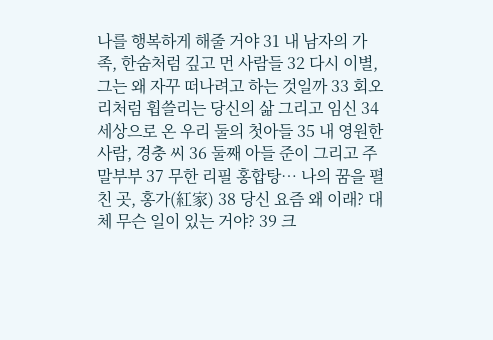나를 행복하게 해줄 거야 31 내 남자의 가족, 한숨처럼 깊고 먼 사람들 32 다시 이별, 그는 왜 자꾸 떠나려고 하는 것일까 33 회오리처럼 휩쓸리는 당신의 삶 그리고 임신 34 세상으로 온 우리 둘의 첫아들 35 내 영원한 사람, 경충 씨 36 둘째 아들 준이 그리고 주말부부 37 무한 리필 홍합탕… 나의 꿈을 펼친 곳, 홍가(紅家) 38 당신 요즘 왜 이래? 대체 무슨 일이 있는 거야? 39 크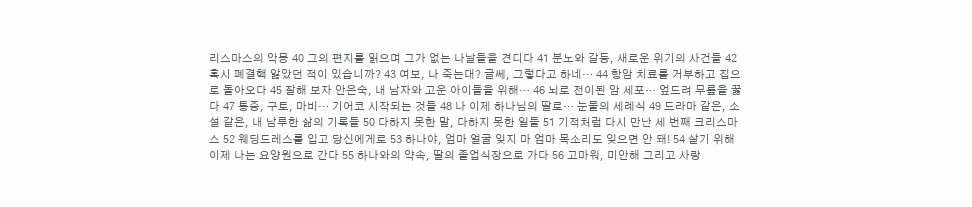리스마스의 악몽 40 그의 편지를 읽으며 그가 없는 나날들을 견디다 41 분노와 갈등, 새로운 위기의 사건들 42 혹시 폐결핵 앓았던 적이 있습니까? 43 여보, 나 죽는대? 글쎄, 그렇다고 하네… 44 항암 치료를 거부하고 집으로 돌아오다 45 잘해 보자 안은숙, 내 남자와 고운 아이들을 위해… 46 뇌로 전이된 암 세포… 엎드려 무릎을 꿇다 47 통증, 구토, 마비… 기어코 시작되는 것들 48 나 이제 하나님의 딸로… 눈물의 세례식 49 드라마 같은, 소설 같은, 내 남루한 삶의 기록들 50 다하지 못한 말, 다하지 못한 일들 51 기적처럼 다시 만난 세 번째 크리스마스 52 웨딩드레스를 입고 당신에게로 53 하나야, 엄마 얼굴 잊지 마 엄마 목소리도 잊으면 안 돼! 54 살기 위해 이제 나는 요양원으로 간다 55 하나와의 약속, 딸의 졸업식장으로 가다 56 고마워, 미안해 그리고 사랑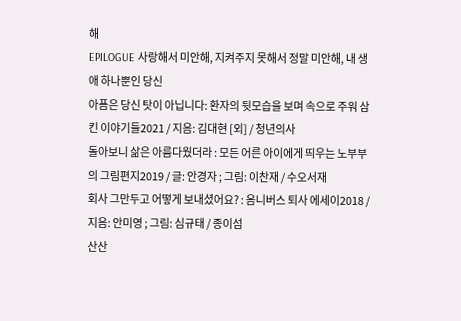해
EPILOGUE 사랑해서 미안해, 지켜주지 못해서 정말 미안해, 내 생애 하나뿐인 당신
아픔은 당신 탓이 아닙니다: 환자의 뒷모습을 보며 속으로 주워 삼킨 이야기들2021 / 지음: 김대현 [외] / 청년의사
돌아보니 삶은 아름다웠더라 : 모든 어른 아이에게 띄우는 노부부의 그림편지2019 / 글: 안경자 ; 그림: 이찬재 / 수오서재
회사 그만두고 어떻게 보내셨어요? : 옴니버스 퇴사 에세이2018 / 지음: 안미영 ; 그림: 심규태 / 종이섬
산산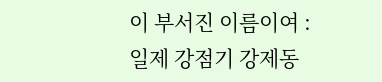이 부서진 이름이여 : 일제 강점기 강제동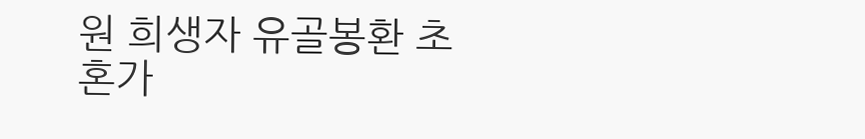원 희생자 유골봉환 초혼가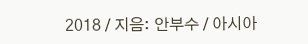2018 / 지음: 안부수 / 아시아